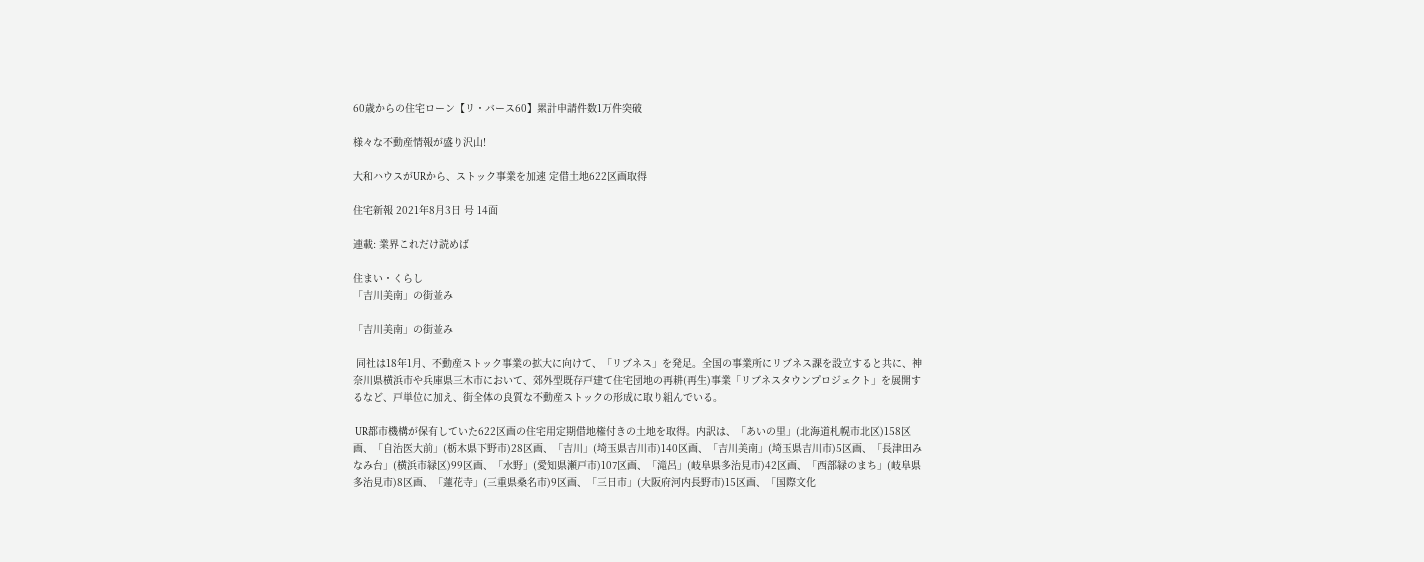60歳からの住宅ローン【リ・バース60】累計申請件数1万件突破

様々な不動産情報が盛り沢山!

大和ハウスがURから、ストック事業を加速 定借土地622区画取得

住宅新報 2021年8月3日 号 14面

連載: 業界これだけ読めば

住まい・くらし
「吉川美南」の街並み

「吉川美南」の街並み

 同社は18年1月、不動産ストック事業の拡大に向けて、「リブネス」を発足。全国の事業所にリブネス課を設立すると共に、神奈川県横浜市や兵庫県三木市において、郊外型既存戸建て住宅団地の再耕(再生)事業「リブネスタウンプロジェクト」を展開するなど、戸単位に加え、街全体の良質な不動産ストックの形成に取り組んでいる。

 UR都市機構が保有していた622区画の住宅用定期借地権付きの土地を取得。内訳は、「あいの里」(北海道札幌市北区)158区画、「自治医大前」(栃木県下野市)28区画、「吉川」(埼玉県吉川市)140区画、「吉川美南」(埼玉県吉川市)5区画、「長津田みなみ台」(横浜市緑区)99区画、「水野」(愛知県瀬戸市)107区画、「滝呂」(岐阜県多治見市)42区画、「西部緑のまち」(岐阜県多治見市)8区画、「蓮花寺」(三重県桑名市)9区画、「三日市」(大阪府河内長野市)15区画、「国際文化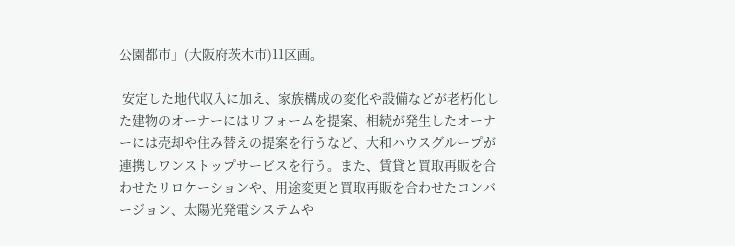公園都市」(大阪府茨木市)11区画。

 安定した地代収入に加え、家族構成の変化や設備などが老朽化した建物のオーナーにはリフォームを提案、相続が発生したオーナーには売却や住み替えの提案を行うなど、大和ハウスグループが連携しワンストップサービスを行う。また、賃貸と買取再販を合わせたリロケーションや、用途変更と買取再販を合わせたコンバージョン、太陽光発電システムや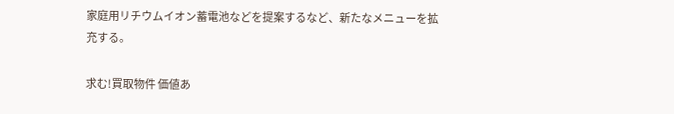家庭用リチウムイオン蓄電池などを提案するなど、新たなメニューを拡充する。

求む!買取物件 価値あ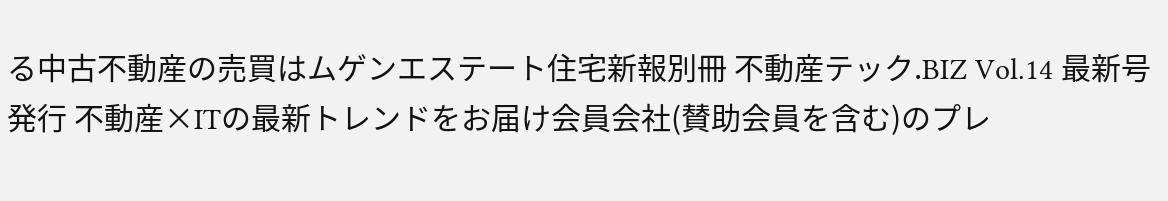る中古不動産の売買はムゲンエステート住宅新報別冊 不動産テック.BIZ Vol.14 最新号発行 不動産×ITの最新トレンドをお届け会員会社(賛助会員を含む)のプレ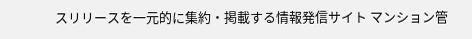スリリースを一元的に集約・掲載する情報発信サイト マンション管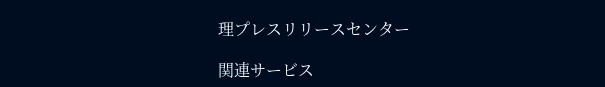理プレスリリースセンター

関連サービス